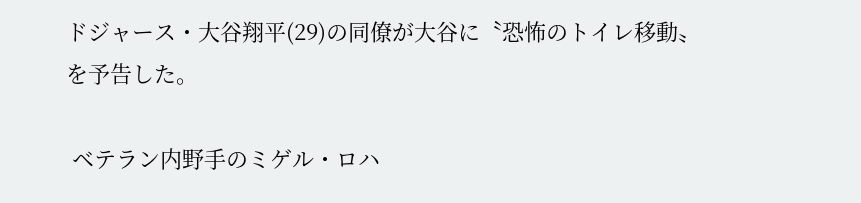ドジャース・大谷翔平(29)の同僚が大谷に〝恐怖のトイレ移動〟を予告した。

 ベテラン内野手のミゲル・ロハ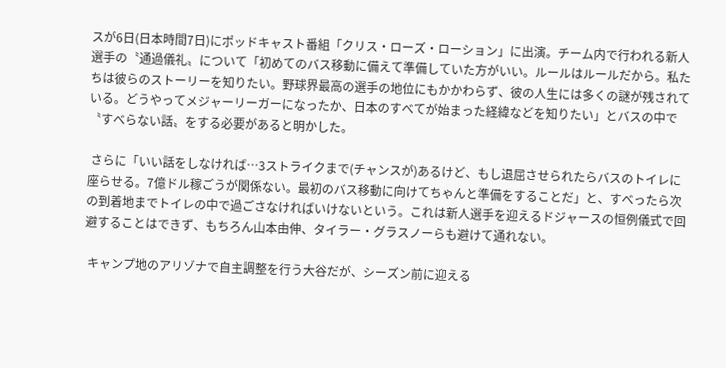スが6日(日本時間7日)にポッドキャスト番組「クリス・ローズ・ローション」に出演。チーム内で行われる新人選手の〝通過儀礼〟について「初めてのバス移動に備えて準備していた方がいい。ルールはルールだから。私たちは彼らのストーリーを知りたい。野球界最高の選手の地位にもかかわらず、彼の人生には多くの謎が残されている。どうやってメジャーリーガーになったか、日本のすべてが始まった経緯などを知りたい」とバスの中で〝すべらない話〟をする必要があると明かした。

 さらに「いい話をしなければ…3ストライクまで(チャンスが)あるけど、もし退屈させられたらバスのトイレに座らせる。7億ドル稼ごうが関係ない。最初のバス移動に向けてちゃんと準備をすることだ」と、すべったら次の到着地までトイレの中で過ごさなければいけないという。これは新人選手を迎えるドジャースの恒例儀式で回避することはできず、もちろん山本由伸、タイラー・グラスノーらも避けて通れない。

 キャンプ地のアリゾナで自主調整を行う大谷だが、シーズン前に迎える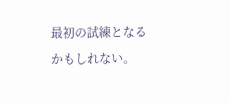最初の試練となるかもしれない。